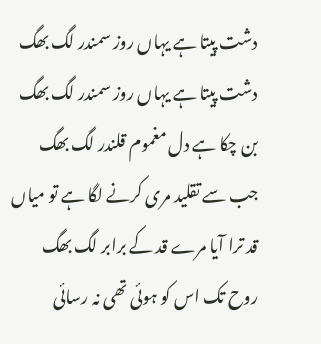دشت پیتا ہے یہاں روز سمندر لگ بھگ
دشت پیتا ہے یہاں روز سمندر لگ بھگ
بن چکا ہے دل مغموم قلندر لگ بھگ
جب سے تقلید مری کرنے لگا ہے تو میاں
قد ترا آیا مرے قد کے برابر لگ بھگ
روح تک اس کو ہوئی تھی نہ رسائی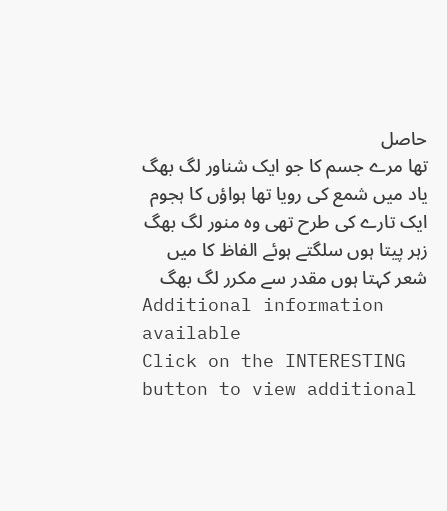حاصل
تھا مرے جسم کا جو ایک شناور لگ بھگ
یاد میں شمع کی رویا تھا ہواؤں کا ہجوم
ایک تارے کی طرح تھی وہ منور لگ بھگ
زہر پیتا ہوں سلگتے ہوئے الفاظ کا میں
شعر کہتا ہوں مقدر سے مکرر لگ بھگ
Additional information available
Click on the INTERESTING button to view additional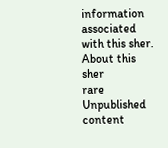information associated with this sher.
About this sher
rare Unpublished content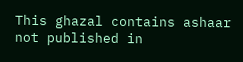This ghazal contains ashaar not published in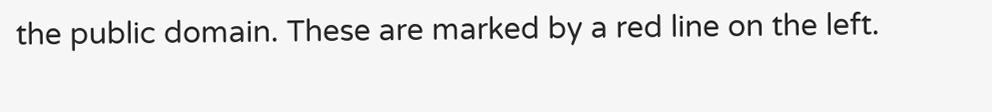the public domain. These are marked by a red line on the left.